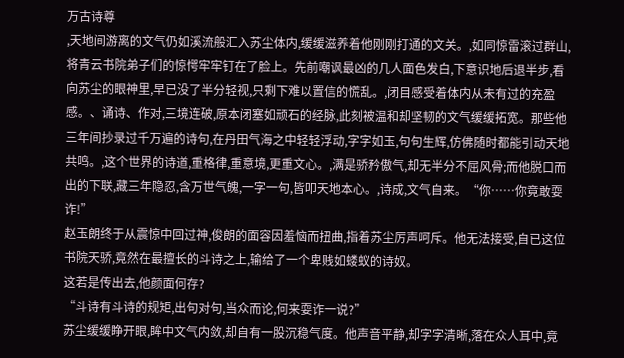万古诗尊
,天地间游离的文气仍如溪流般汇入苏尘体内,缓缓滋养着他刚刚打通的文关。,如同惊雷滚过群山,将青云书院弟子们的惊愕牢牢钉在了脸上。先前嘲讽最凶的几人面色发白,下意识地后退半步,看向苏尘的眼神里,早已没了半分轻视,只剩下难以置信的慌乱。,闭目感受着体内从未有过的充盈感。、诵诗、作对,三境连破,原本闭塞如顽石的经脉,此刻被温和却坚韧的文气缓缓拓宽。那些他三年间抄录过千万遍的诗句,在丹田气海之中轻轻浮动,字字如玉,句句生辉,仿佛随时都能引动天地共鸣。,这个世界的诗道,重格律,重意境,更重文心。,满是骄矜傲气,却无半分不屈风骨;而他脱口而出的下联,藏三年隐忍,含万世气魄,一字一句,皆叩天地本心。,诗成,文气自来。“你……你竟敢耍诈!”
赵玉朗终于从震惊中回过神,俊朗的面容因羞恼而扭曲,指着苏尘厉声呵斥。他无法接受,自已这位书院天骄,竟然在最擅长的斗诗之上,输给了一个卑贱如蝼蚁的诗奴。
这若是传出去,他颜面何存?
“斗诗有斗诗的规矩,出句对句,当众而论,何来耍诈一说?”
苏尘缓缓睁开眼,眸中文气内敛,却自有一股沉稳气度。他声音平静,却字字清晰,落在众人耳中,竟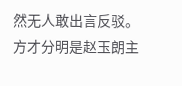然无人敢出言反驳。
方才分明是赵玉朗主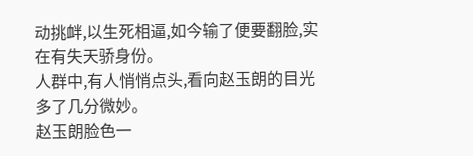动挑衅,以生死相逼,如今输了便要翻脸,实在有失天骄身份。
人群中,有人悄悄点头,看向赵玉朗的目光多了几分微妙。
赵玉朗脸色一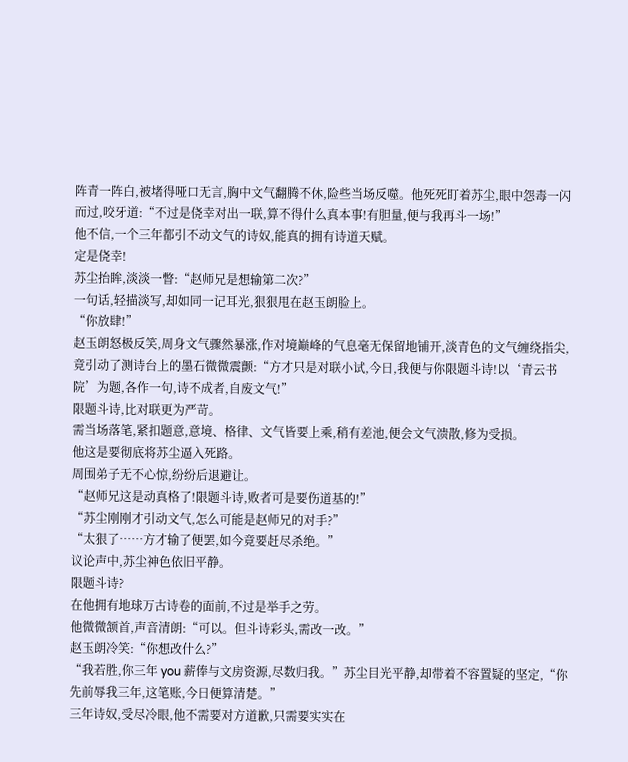阵青一阵白,被堵得哑口无言,胸中文气翻腾不休,险些当场反噬。他死死盯着苏尘,眼中怨毒一闪而过,咬牙道:“不过是侥幸对出一联,算不得什么真本事!有胆量,便与我再斗一场!”
他不信,一个三年都引不动文气的诗奴,能真的拥有诗道天赋。
定是侥幸!
苏尘抬眸,淡淡一瞥:“赵师兄是想输第二次?”
一句话,轻描淡写,却如同一记耳光,狠狠甩在赵玉朗脸上。
“你放肆!”
赵玉朗怒极反笑,周身文气骤然暴涨,作对境巅峰的气息毫无保留地铺开,淡青色的文气缠绕指尖,竟引动了测诗台上的墨石微微震颤:“方才只是对联小试,今日,我便与你限题斗诗!以‘青云书院’为题,各作一句,诗不成者,自废文气!”
限题斗诗,比对联更为严苛。
需当场落笔,紧扣题意,意境、格律、文气皆要上乘,稍有差池,便会文气溃散,修为受损。
他这是要彻底将苏尘逼入死路。
周围弟子无不心惊,纷纷后退避让。
“赵师兄这是动真格了!限题斗诗,败者可是要伤道基的!”
“苏尘刚刚才引动文气,怎么可能是赵师兄的对手?”
“太狠了……方才输了便罢,如今竟要赶尽杀绝。”
议论声中,苏尘神色依旧平静。
限题斗诗?
在他拥有地球万古诗卷的面前,不过是举手之劳。
他微微颔首,声音清朗:“可以。但斗诗彩头,需改一改。”
赵玉朗冷笑:“你想改什么?”
“我若胜,你三年 you 薪俸与文房资源,尽数归我。”苏尘目光平静,却带着不容置疑的坚定,“你先前辱我三年,这笔账,今日便算清楚。”
三年诗奴,受尽冷眼,他不需要对方道歉,只需要实实在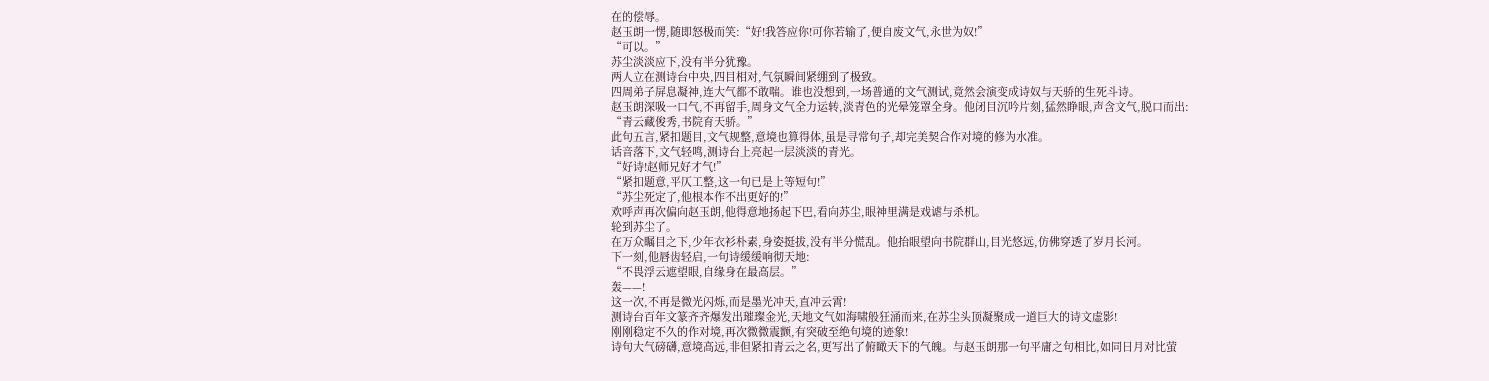在的偿辱。
赵玉朗一愣,随即怒极而笑:“好!我答应你!可你若输了,便自废文气,永世为奴!”
“可以。”
苏尘淡淡应下,没有半分犹豫。
两人立在测诗台中央,四目相对,气氛瞬间紧绷到了极致。
四周弟子屏息凝神,连大气都不敢喘。谁也没想到,一场普通的文气测试,竟然会演变成诗奴与天骄的生死斗诗。
赵玉朗深吸一口气,不再留手,周身文气全力运转,淡青色的光晕笼罩全身。他闭目沉吟片刻,猛然睁眼,声含文气,脱口而出:
“青云藏俊秀,书院育天骄。”
此句五言,紧扣题目,文气规整,意境也算得体,虽是寻常句子,却完美契合作对境的修为水准。
话音落下,文气轻鸣,测诗台上亮起一层淡淡的青光。
“好诗!赵师兄好才气!”
“紧扣题意,平仄工整,这一句已是上等短句!”
“苏尘死定了,他根本作不出更好的!”
欢呼声再次偏向赵玉朗,他得意地扬起下巴,看向苏尘,眼神里满是戏谑与杀机。
轮到苏尘了。
在万众瞩目之下,少年衣衫朴素,身姿挺拔,没有半分慌乱。他抬眼望向书院群山,目光悠远,仿佛穿透了岁月长河。
下一刻,他唇齿轻启,一句诗缓缓响彻天地:
“不畏浮云遮望眼,自缘身在最高层。”
轰——!
这一次,不再是微光闪烁,而是墨光冲天,直冲云霄!
测诗台百年文篆齐齐爆发出璀璨金光,天地文气如海啸般狂涌而来,在苏尘头顶凝聚成一道巨大的诗文虚影!
刚刚稳定不久的作对境,再次微微震颤,有突破至绝句境的迹象!
诗句大气磅礴,意境高远,非但紧扣青云之名,更写出了俯瞰天下的气魄。与赵玉朗那一句平庸之句相比,如同日月对比萤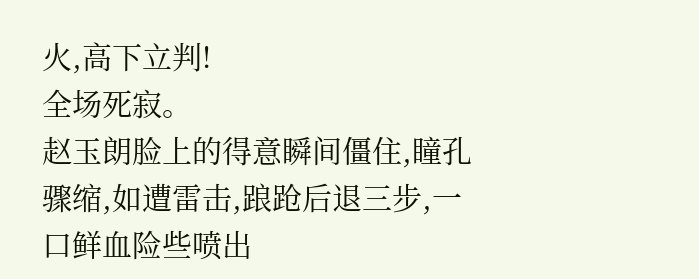火,高下立判!
全场死寂。
赵玉朗脸上的得意瞬间僵住,瞳孔骤缩,如遭雷击,踉跄后退三步,一口鲜血险些喷出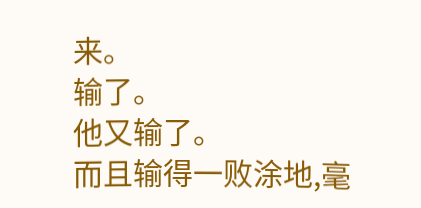来。
输了。
他又输了。
而且输得一败涂地,毫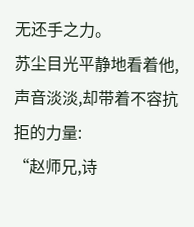无还手之力。
苏尘目光平静地看着他,声音淡淡,却带着不容抗拒的力量:
“赵师兄,诗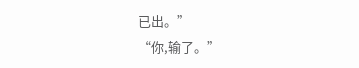已出。”
“你,输了。”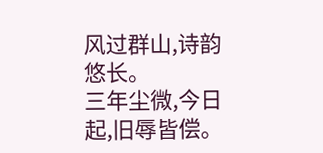风过群山,诗韵悠长。
三年尘微,今日起,旧辱皆偿。